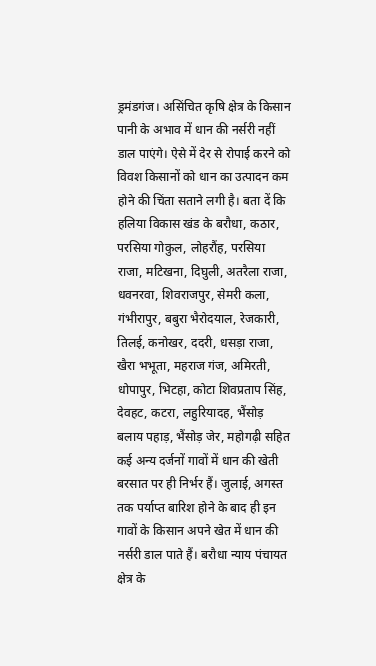ड्रमंडगंज। असिंचित कृषि क्षेत्र के किसान पानी के अभाव में धान की नर्सरी नहीं डाल पाएंगे। ऐसे में देर से रोपाई करने को विवश किसानों को धान का उत्पादन कम होने की चिंता सताने लगी है। बता दें कि हलिया विकास खंड के बरौधा, कठार, परसिया गोकुल, लोहरौंह, परसिया राजा, मटिखना, दिघुली, अतरैला राजा, धवनरवा, शिवराजपुर, सेमरी कला, गंभीरापुर, बबुरा भैरोदयाल, रेजकारी, तिलई, कनोखर, ददरी, धसड़ा राजा, खैरा भभूता, महराज गंज, अमिरती, धोपापुर, भिटहा, कोटा शिवप्रताप सिंह, देवहट, कटरा, लहुरियादह, भैंसोड़ बलाय पहाड़, भैंसोड़ जेर, महोगढ़ी सहित कई अन्य दर्जनों गावों में धान की खेती बरसात पर ही निर्भर हैं। जुलाई, अगस्त तक पर्याप्त बारिश होने के बाद ही इन गावों के किसान अपने खेत में धान की नर्सरी डाल पाते हैं। बरौधा न्याय पंचायत क्षेत्र के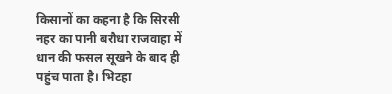किसानों का कहना है कि सिरसी नहर का पानी बरौधा राजवाहा में धान की फसल सूखने के बाद ही पहुंच पाता है। भिटहा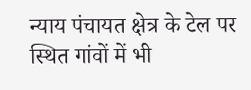न्याय पंचायत क्षेत्र के टेल पर स्थित गांवों में भी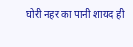घोरी नहर का पानी शायद ही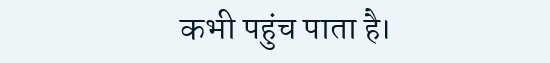कभी पहुंच पाता है।